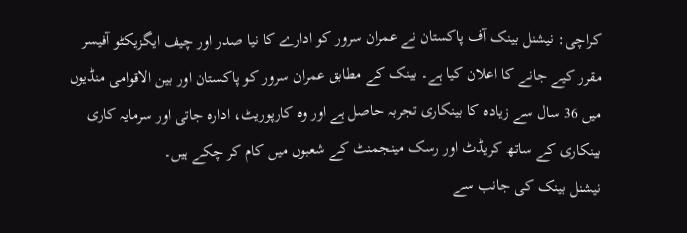کراچی: نیشنل بینک آف پاکستان نے عمران سرور کو ادارے کا نیا صدر اور چیف ایگزیکٹو آفیسر مقرر کیے جانے کا اعلان کیا ہے۔ بینک کے مطابق عمران سرور کو پاکستان اور بین الاقوامی منڈیوں میں 36 سال سے زیادہ کا بینکاری تجربہ حاصل ہے اور وہ کارپوریٹ، ادارہ جاتی اور سرمایہ کاری بینکاری کے ساتھ کریڈٹ اور رسک مینجمنٹ کے شعبوں میں کام کر چکے ہیں۔
نیشنل بینک کی جانب سے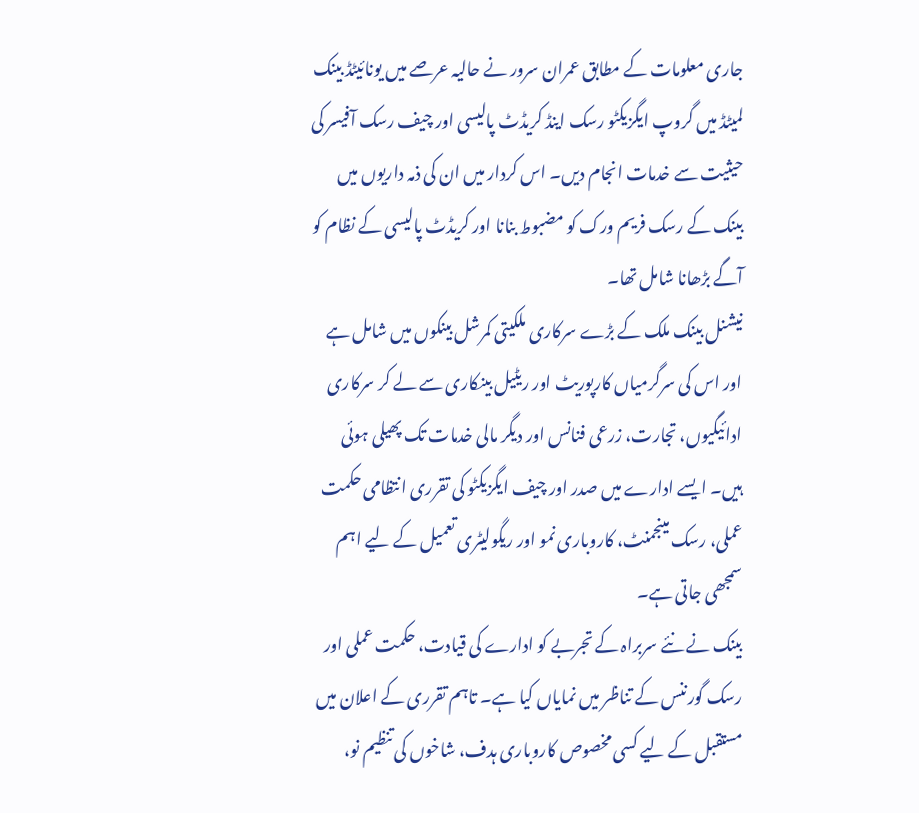جاری معلومات کے مطابق عمران سرور نے حالیہ عرصے میں یونائیٹڈ بینک لمیٹڈ میں گروپ ایگزیکٹو رسک اینڈ کریڈٹ پالیسی اور چیف رسک آفیسر کی حیثیت سے خدمات انجام دیں۔ اس کردار میں ان کی ذمہ داریوں میں بینک کے رسک فریم ورک کو مضبوط بنانا اور کریڈٹ پالیسی کے نظام کو آگے بڑھانا شامل تھا۔
نیشنل بینک ملک کے بڑے سرکاری ملکیتی کمرشل بینکوں میں شامل ہے اور اس کی سرگرمیاں کارپوریٹ اور ریٹیل بینکاری سے لے کر سرکاری ادائیگیوں، تجارت، زرعی فنانس اور دیگر مالی خدمات تک پھیلی ہوئی ہیں۔ ایسے ادارے میں صدر اور چیف ایگزیکٹو کی تقرری انتظامی حکمت عملی، رسک مینجمنٹ، کاروباری نمو اور ریگولیٹری تعمیل کے لیے اہم سمجھی جاتی ہے۔
بینک نے نئے سربراہ کے تجربے کو ادارے کی قیادت، حکمت عملی اور رسک گورننس کے تناظر میں نمایاں کیا ہے۔ تاہم تقرری کے اعلان میں مستقبل کے لیے کسی مخصوص کاروباری ہدف، شاخوں کی تنظیم نو،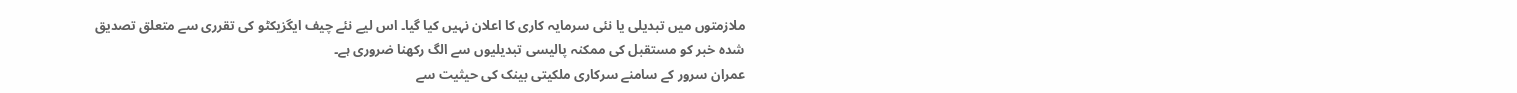ملازمتوں میں تبدیلی یا نئی سرمایہ کاری کا اعلان نہیں کیا گیا۔ اس لیے نئے چیف ایگزیکٹو کی تقرری سے متعلق تصدیق شدہ خبر کو مستقبل کی ممکنہ پالیسی تبدیلیوں سے الگ رکھنا ضروری ہے۔
عمران سرور کے سامنے سرکاری ملکیتی بینک کی حیثیت سے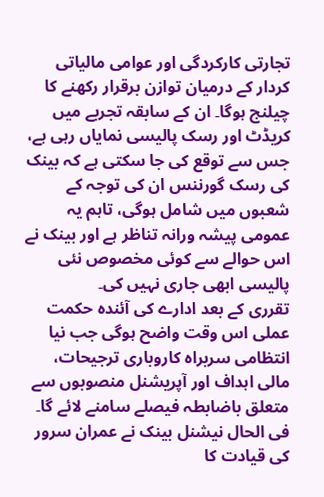تجارتی کارکردگی اور عوامی مالیاتی کردار کے درمیان توازن برقرار رکھنے کا چیلنج ہوگا۔ ان کے سابقہ تجربے میں کریڈٹ اور رسک پالیسی نمایاں رہی ہے، جس سے توقع کی جا سکتی ہے کہ بینک کی رسک گورننس ان کی توجہ کے شعبوں میں شامل ہوگی، تاہم یہ عمومی پیشہ ورانہ تناظر ہے اور بینک نے اس حوالے سے کوئی مخصوص نئی پالیسی ابھی جاری نہیں کی۔
تقرری کے بعد ادارے کی آئندہ حکمت عملی اس وقت واضح ہوگی جب نیا انتظامی سربراہ کاروباری ترجیحات، مالی اہداف اور آپریشنل منصوبوں سے متعلق باضابطہ فیصلے سامنے لائے گا۔ فی الحال نیشنل بینک نے عمران سرور کی قیادت کا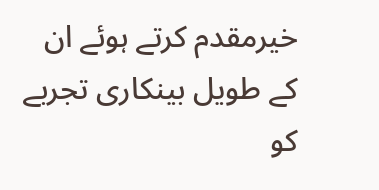خیرمقدم کرتے ہوئے ان کے طویل بینکاری تجربے کو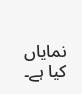نمایاں کیا ہے۔